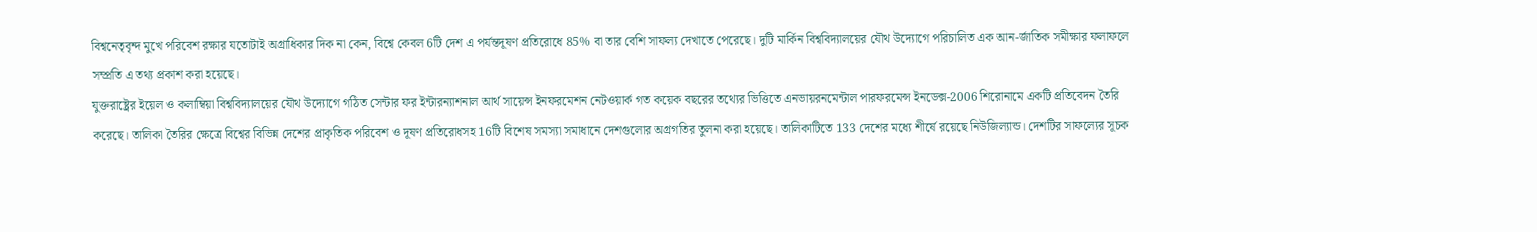বিশ্বনেতৃবৃন্দ মুখে পরিবেশ রক্ষার যতোটাই অগ্রাধিকার দিক না কেন, বিশ্বে কেবল 6টি দেশ এ পর্যন্তদূষণ প্রতিরোধে 85% বা তার বেশি সাফল্য দেখাতে পেরেছে। দুটি মার্কিন বিশ্ববিদ্যালয়ের যৌথ উদ্যোগে পরিচালিত এক আন-র্জাতিক সমীক্ষার ফলাফলে সম্প্রতি এ তথ্য প্রকাশ করা হয়েছে।
যুক্তরাষ্ট্রের ইয়েল ও কলাম্বিয়া বিশ্ববিদ্যালয়ের যৌথ উদ্যোগে গঠিত সেন্টার ফর ইন্টারন্যাশনাল আর্থ সায়েন্স ইনফরমেশন নেটওয়ার্ক গত কয়েক বছরের তথ্যের ভিত্তিতে এনভায়রনমেন্টাল পারফরমেন্স ইনডেক্স-2006 শিরোনামে একটি প্রতিবেদন তৈরি করেছে। তালিকা তৈরির ক্ষেত্রে বিশ্বের বিভিন্ন দেশের প্রাকৃতিক পরিবেশ ও দূষণ প্রতিরোধসহ 16টি বিশেষ সমস্যা সমাধানে দেশগুলোর অগ্রগতির তুলনা করা হয়েছে। তালিকাটিতে 133 দেশের মধ্যে শীর্ষে রয়েছে নিউজিল্যান্ড। দেশটির সাফল্যের সূচক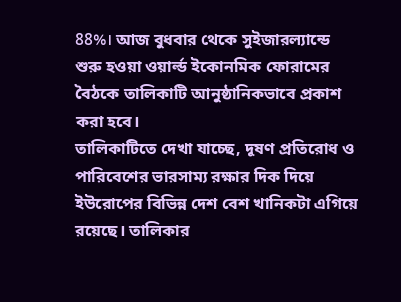88%। আজ বুধবার থেকে সুইজারল্যান্ডে শুরু হওয়া ওয়ার্ল্ড ইকোনমিক ফোরামের বৈঠকে তালিকাটি আনুষ্ঠানিকভাবে প্রকাশ করা হবে।
তালিকাটিতে দেখা যাচ্ছে, দূষণ প্রতিরোধ ও পারিবেশের ভারসাম্য রক্ষার দিক দিয়ে ইউরোপের বিভিন্ন দেশ বেশ খানিকটা এগিয়ে রয়েছে। তালিকার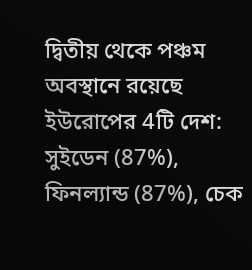দ্বিতীয় থেকে পঞ্চম অবস্থানে রয়েছে ইউরোপের 4টি দেশ: সুইডেন (87%), ফিনল্যান্ড (87%), চেক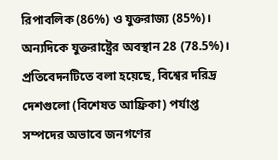রিপাবলিক (86%) ও যুক্তরাজ্য (85%)। অন্যদিকে যুক্তরাষ্ট্রের অবস্থান 28 (78.5%)।
প্রতিবেদনটিতে বলা হয়েছে, বিশ্বের দরিদ্র দেশগুলো (বিশেষত আফ্রিকা) পর্যাপ্ত সম্পদের অভাবে জনগণের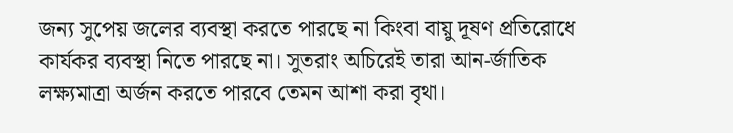জন্য সুপেয় জলের ব্যবস্থা করতে পারছে না কিংবা বায়ু দূষণ প্রতিরোধে কার্যকর ব্যবস্থা নিতে পারছে না। সুতরাং অচিরেই তারা আন-র্জাতিক লক্ষ্যমাত্রা অর্জন করতে পারবে তেমন আশা করা বৃথা।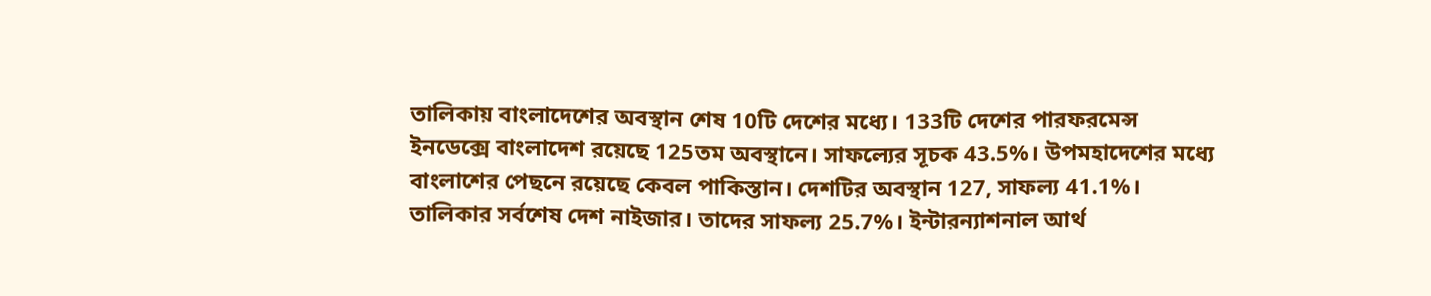তালিকায় বাংলাদেশের অবস্থান শেষ 10টি দেশের মধ্যে। 133টি দেশের পারফরমেন্স ইনডেক্সে বাংলাদেশ রয়েছে 125তম অবস্থানে। সাফল্যের সূচক 43.5%। উপমহাদেশের মধ্যে বাংলাশের পেছনে রয়েছে কেবল পাকিস্তান। দেশটির অবস্থান 127, সাফল্য 41.1%। তালিকার সর্বশেষ দেশ নাইজার। তাদের সাফল্য 25.7%। ইন্টারন্যাশনাল আর্থ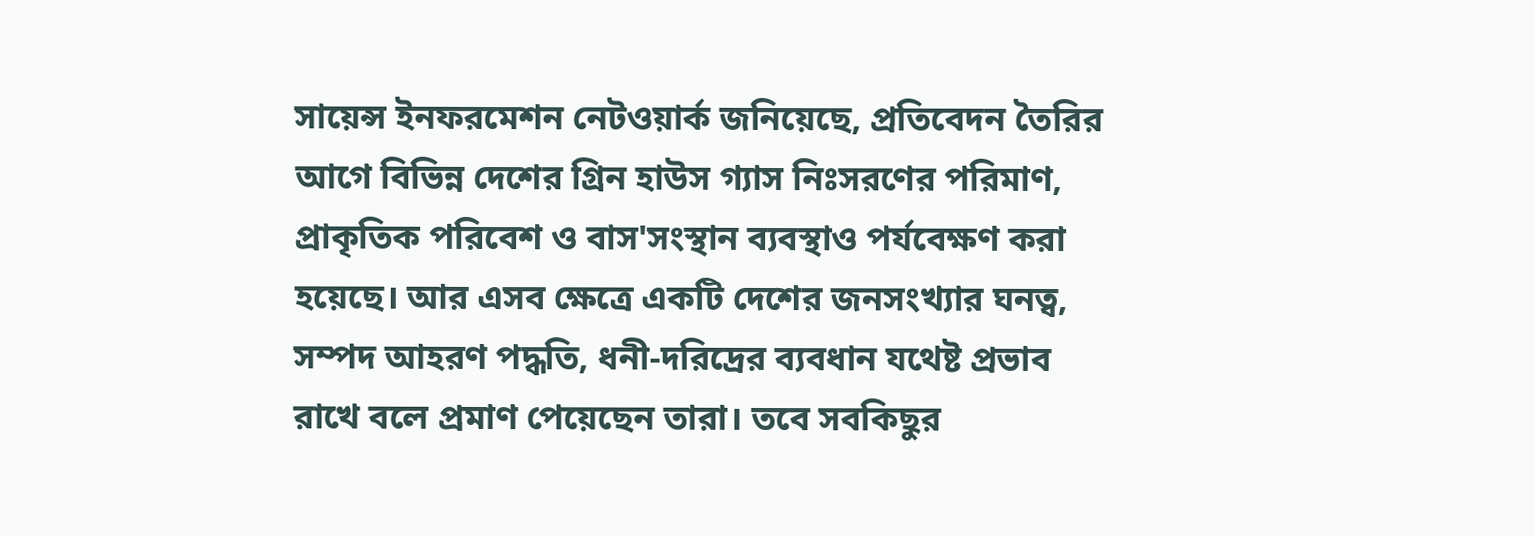সায়েন্স ইনফরমেশন নেটওয়ার্ক জনিয়েছে, প্রতিবেদন তৈরির আগে বিভিন্ন দেশের গ্রিন হাউস গ্যাস নিঃসরণের পরিমাণ, প্রাকৃতিক পরিবেশ ও বাস'সংস্থান ব্যবস্থাও পর্যবেক্ষণ করা হয়েছে। আর এসব ক্ষেত্রে একটি দেশের জনসংখ্যার ঘনত্ব, সম্পদ আহরণ পদ্ধতি, ধনী-দরিদ্রের ব্যবধান যথেষ্ট প্রভাব রাখে বলে প্রমাণ পেয়েছেন তারা। তবে সবকিছুর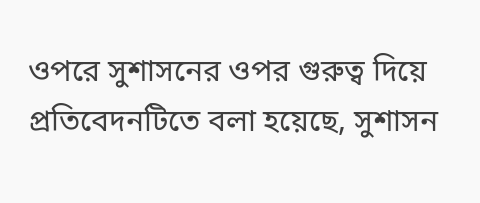ওপরে সুশাসনের ওপর গুরুত্ব দিয়ে প্রতিবেদনটিতে বলা হয়েছে, সুশাসন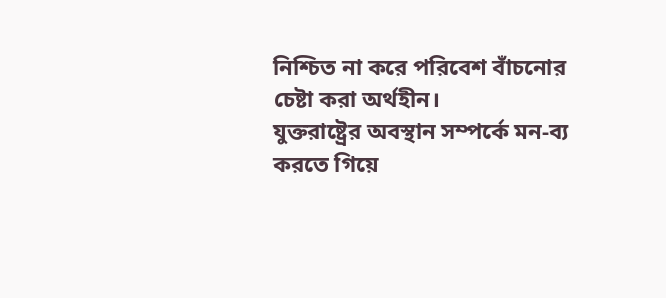নিশ্চিত না করে পরিবেশ বাঁচনোর চেষ্টা করা অর্থহীন।
যুক্তরাষ্ট্রের অবস্থান সম্পর্কে মন-ব্য করতে গিয়ে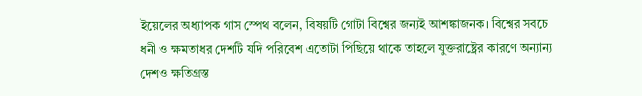ইয়েলের অধ্যাপক গাস স্পেথ বলেন, বিষয়টি গোটা বিশ্বের জন্যই আশঙ্কাজনক। বিশ্বের সবচে ধনী ও ক্ষমতাধর দেশটি যদি পরিবেশ এতোটা পিছিয়ে থাকে তাহলে যুক্তরাষ্ট্রের কারণে অন্যান্য দেশও ক্ষতিগ্রস্ত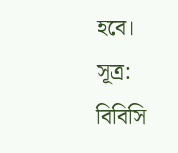হবে।
সূত্র: বিবিসি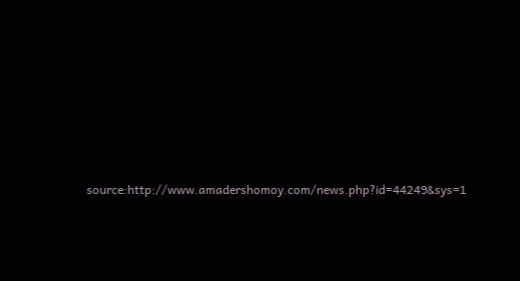source:http://www.amadershomoy.com/news.php?id=44249&sys=1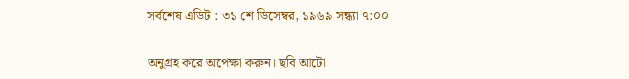সর্বশেষ এডিট : ৩১ শে ডিসেম্বর, ১৯৬৯ সন্ধ্যা ৭:০০

অনুগ্রহ করে অপেক্ষা করুন। ছবি আটো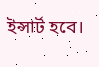ইন্সার্ট হবে।